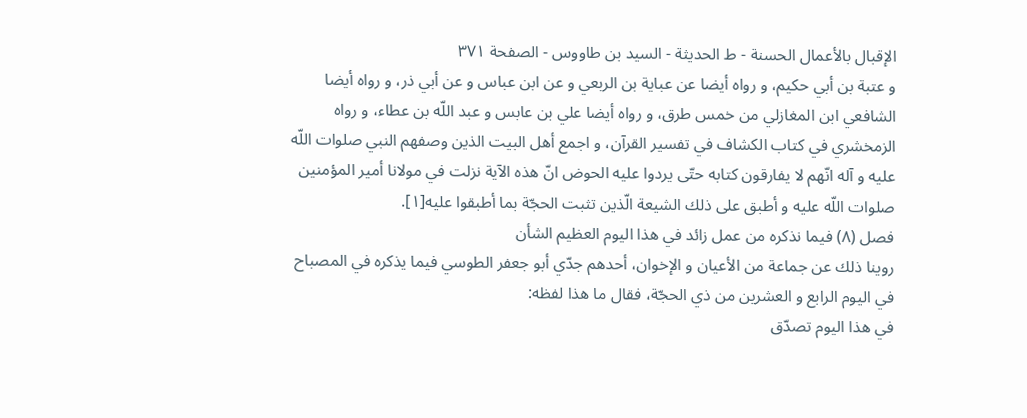الإقبال بالأعمال الحسنة - ط الحديثة - السيد بن طاووس - الصفحة ٣٧١
و عتبة بن أبي حكيم، و رواه أيضا عن عباية بن الربعي و عن ابن عباس و عن أبي ذر، و رواه أيضا الشافعي ابن المغازلي من خمس طرق، و رواه أيضا علي بن عابس و عبد اللّه بن عطاء، و رواه الزمخشري في كتاب الكشاف في تفسير القرآن، و اجمع أهل البيت الذين وصفهم النبي صلوات اللّه عليه و آله انّهم لا يفارقون كتابه حتّى يردوا عليه الحوض انّ هذه الآية نزلت في مولانا أمير المؤمنين صلوات اللّه عليه و أطبق على ذلك الشيعة الّذين تثبت الحجّة بما أطبقوا عليه[١].
فصل (٨) فيما نذكره من عمل زائد في هذا اليوم العظيم الشأن
روينا ذلك عن جماعة من الأعيان و الإخوان، أحدهم جدّي أبو جعفر الطوسي فيما يذكره في المصباح في اليوم الرابع و العشرين من ذي الحجّة، فقال ما هذا لفظه:
في هذا اليوم تصدّق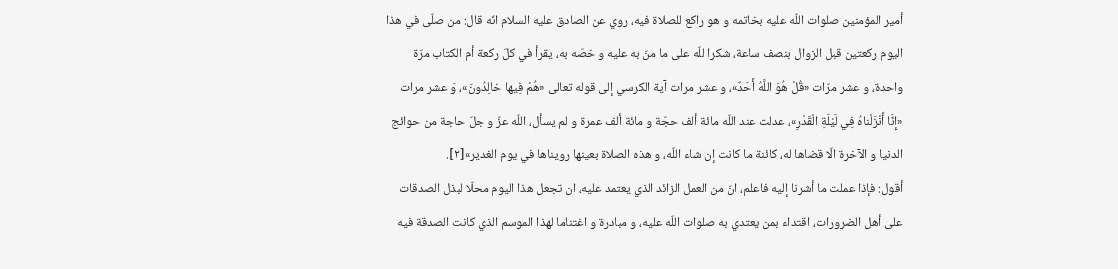أمير المؤمنين صلوات اللّه عليه بخاتمه و هو راكع للصلاة فيه، روي عن الصادق عليه السلام انّه قال: من صلّى في هذا اليوم ركعتين قبل الزوال بنصف ساعة، شكرا للّه على ما منّ به عليه و خصّه به، يقرأ في كلّ ركعة أم الكتاب مرّة واحدة، و عشر مرّات «قُلْ هُوَ اللَّهُ أَحَدٌ»، و عشر مرات آية الكرسي إلى قوله تعالى «هُمْ فِيها خالِدُونَ»، وَ عشر مرات «إِنَّا أَنْزَلْناهُ فِي لَيْلَةِ الْقَدْرِ»، عدلت عند اللّه مائة ألف حجّة و مائة ألف عمرة و لم يسأل، اللّه عزّ و جلّ حاجة من حوائج الدنيا و الآخرة الّا قضاها له، كائنة ما كانت إن شاء اللّه، و هذه الصلاة بعينها رويناها في يوم الغدير»[٢].
أقول: فإذا عملت ما أشرنا إليه فاعلم، انّ من العمل الزائد الذي يعتمد عليه، ان تجعل هذا اليوم محلّا لبذل الصدقات على أهل الضرورات، اقتداء بمن يعتدي به صلوات اللّه عليه، و مبادرة و اغتناما لهذا الموسم الذي كانت الصدقة فيه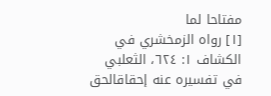مفتاحا لما
[١] رواه الزمخشري في الكشاف ١: ٦٢٤، الثعلبي في تفسيره عنه إحقاقالحق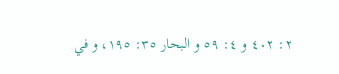٢: ٤٠٢ و ٤: ٥٩ و البحار ٣٥: ١٩٥، و في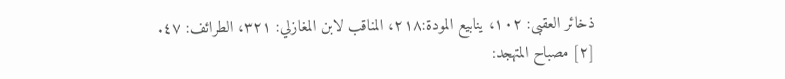ذخائر العقبى: ١٠٢، ينابيع المودة:٢١٨، المناقب لابن المغازلي: ٣٢١، الطرائف: ٤٧.
[٢] مصباح المتهجد: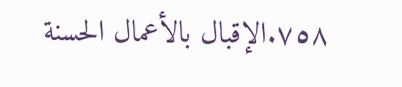٧٥٨.الإقبال بالأعمال الحسنة